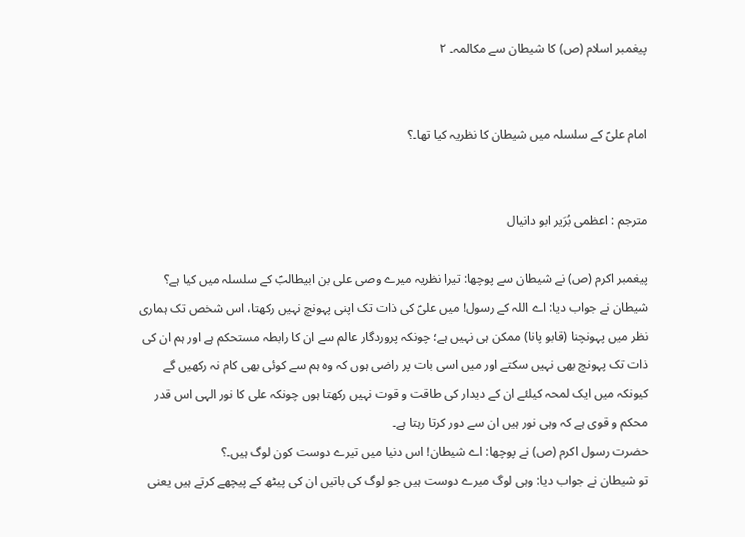پیغمبر اسلام (ص) کا شیطان سے مکالمہ۔ ۲


امام علیؑ کے سلسلہ میں شیطان کا نظریہ کیا تھا۔؟


مترجم : اعظمی بُرَیر ابو دانیال

پیغمبر اکرم (ص) نے شیطان سے پوچھا: تیرا نظریہ میرے وصی علی بن ابیطالبؑ کے سلسلہ میں کیا ہے؟
شیطان نے جواب دیا: اے اللہ کے رسول! میں علیؑ کی ذات تک اپنی پہونچ نہیں رکھتا، اس شخص تک ہماری نظر میں پہونچنا (قابو پانا) ممکن ہی نہیں ہے؛ چونکہ پروردگار عالم سے ان کا رابطہ مستحکم ہے اور ہم ان کی ذات تک پہونچ بھی نہیں سکتے اور میں اسی بات پر راضی ہوں کہ وہ ہم سے کوئی بھی کام نہ رکھیں گے کیونکہ میں ایک لمحہ کیلئے ان کے دیدار کی طاقت و قوت نہیں رکھتا ہوں چونکہ علی کا نور الہی اس قدر محکم و قوی ہے کہ وہی نور ہیں ان سے دور کرتا رہتا ہے۔
حضرت رسول اکرم (ص) نے پوچھا: اے شیطان! اس دنیا میں تیرے دوست کون لوگ ہیں۔؟
تو شیطان نے جواب دیا: وہی لوگ میرے دوست ہیں جو لوگ کی باتیں ان کی پیٹھ کے پیچھے کرتے ہیں یعنی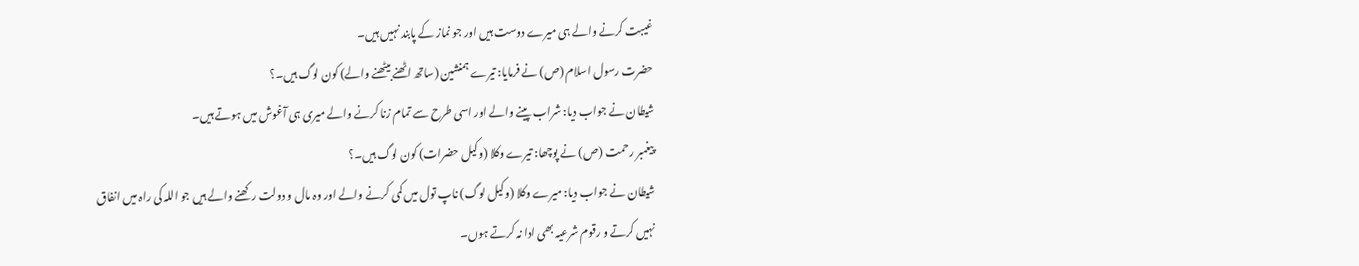غیبت کرنے والے ہی میرے دوست ہیں اور جو نماز کے پابند نہیں ہیں۔
حضرت رسول اسلام (ص) نے فرمایا: تیرے ہمنشین (ساتھ اٹھنے بیٹھنے والے) کون لوگ ہیں۔؟
شیطان نے جواب دیا: شراب پینے والے اور اسی طرح سے تمام زنا کرنے والے میری ہی آغوش میں ہوتے ہیں۔
پیغمبر رحمت (ص) نے پوچھا: تیرے وکلا (وکیل حضرات) کون لوگ ہیں۔؟
شیطان نے جواب دیا: میرے وکلا (وکیل لوگ) ناپ تول میں کمی کرنے والے اور وہ مال و دولت رکھنے والے ہیں جو اللہ کی راہ میں انفاق نہیں کرتے و رقوم شرعیہ بھی ادا نہ کرتے ہوں۔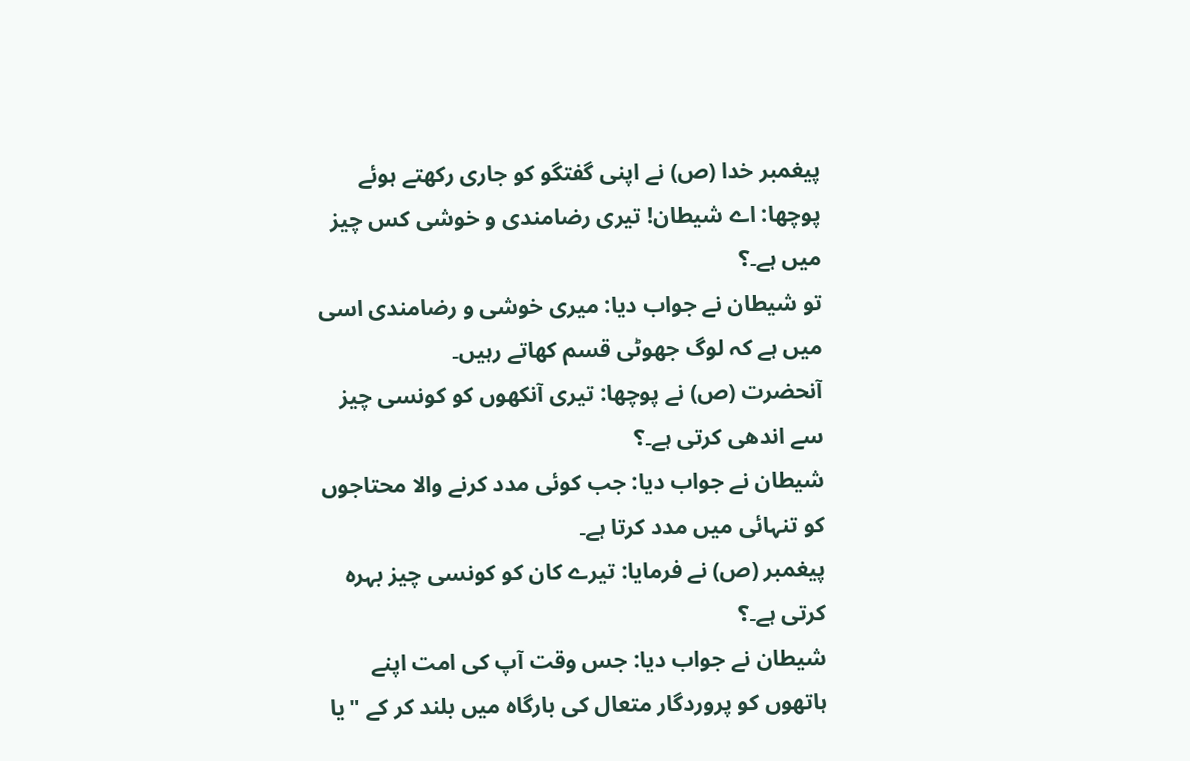پیغمبر خدا (ص) نے اپنی گفتگو کو جاری رکھتے ہوئے پوچھا: اے شیطان! تیری رضامندی و خوشی کس چیز میں ہے۔؟
تو شیطان نے جواب دیا: میری خوشی و رضامندی اسی میں ہے کہ لوگ جھوٹی قسم کھاتے رہیں۔
آنحضرت (ص) نے پوچھا: تیری آنکھوں کو کونسی چیز سے اندھی کرتی ہے۔؟
شیطان نے جواب دیا: جب کوئی مدد کرنے والا محتاجوں کو تنہائی میں مدد کرتا ہے۔
پیغمبر (ص) نے فرمایا: تیرے کان کو کونسی چیز بہرہ کرتی ہے۔؟
شیطان نے جواب دیا: جس وقت آپ کی امت اپنے ہاتھوں کو پروردگار متعال کی بارگاہ میں بلند کر کے "یا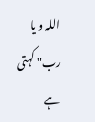اللہ و یا رب" کہتی ہے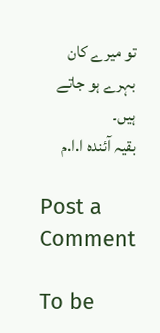تو میرے کان بہرے ہو جاتے ہیں۔
بقیہ آئندہ ا.ا.م

Post a Comment

To be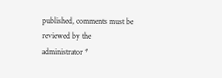published, comments must be reviewed by the administrator *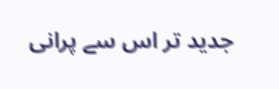جدید تر اس سے پرانی